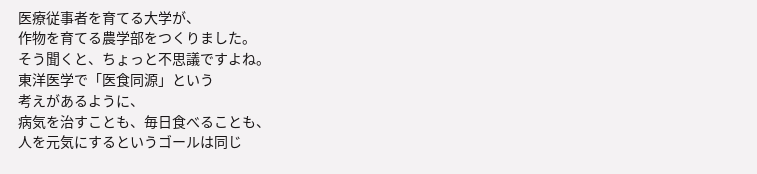医療従事者を育てる大学が、
作物を育てる農学部をつくりました。
そう聞くと、ちょっと不思議ですよね。
東洋医学で「医食同源」という
考えがあるように、
病気を治すことも、毎日食べることも、
人を元気にするというゴールは同じ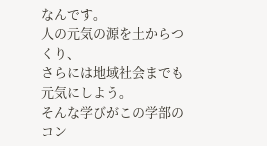なんです。
人の元気の源を土からつくり、
さらには地域社会までも元気にしよう。
そんな学びがこの学部のコン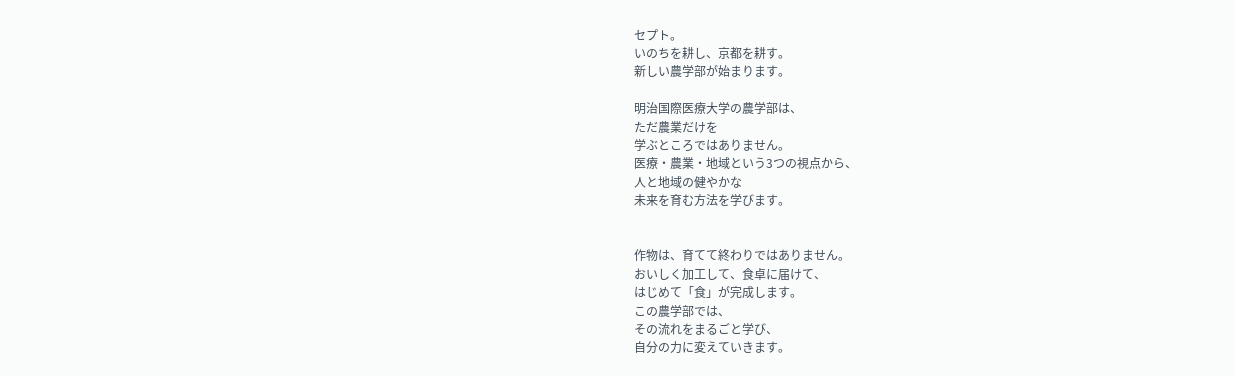セプト。
いのちを耕し、京都を耕す。
新しい農学部が始まります。

明治国際医療大学の農学部は、
ただ農業だけを
学ぶところではありません。
医療・農業・地域という3つの視点から、
人と地域の健やかな
未来を育む方法を学びます。


作物は、育てて終わりではありません。
おいしく加工して、食卓に届けて、
はじめて「食」が完成します。
この農学部では、
その流れをまるごと学び、
自分の力に変えていきます。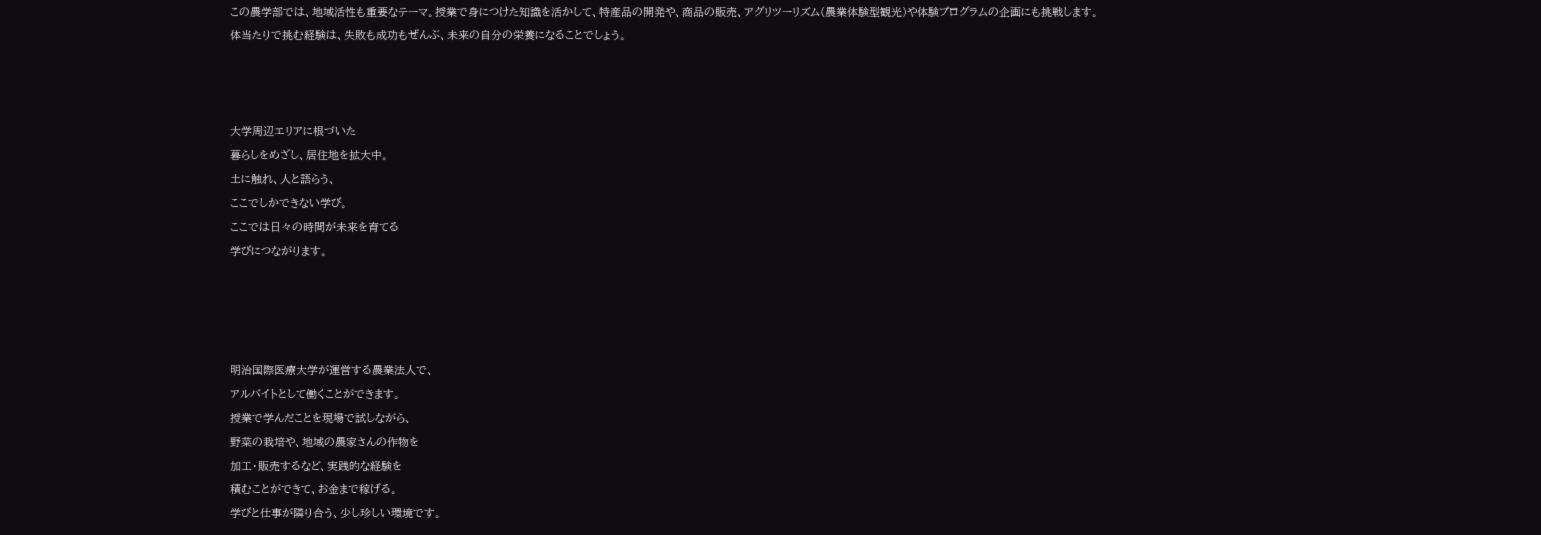この農学部では、地域活性も重要なテーマ。授業で身につけた知識を活かして、特産品の開発や、商品の販売、アグリツーリズム(農業体験型観光)や体験プログラムの企画にも挑戦します。体当たりで挑む経験は、失敗も成功もぜんぶ、未来の自分の栄養になることでしょう。



大学周辺エリアに根づいた
暮らしをめざし、居住地を拡大中。
土に触れ、人と語らう、
ここでしかできない学び。
ここでは日々の時間が未来を育てる
学びにつながります。




明治国際医療大学が運営する農業法人で、
アルバイトとして働くことができます。
授業で学んだことを現場で試しながら、
野菜の栽培や、地域の農家さんの作物を
加工・販売するなど、実践的な経験を
積むことができて、お金まで稼げる。
学びと仕事が隣り合う、少し珍しい環境です。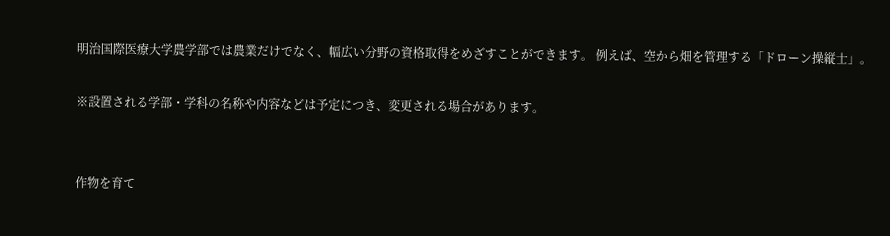明治国際医療大学農学部では農業だけでなく、幅広い分野の資格取得をめざすことができます。 例えば、空から畑を管理する「ドローン操縦士」。

※設置される学部・学科の名称や内容などは予定につき、変更される場合があります。


作物を育て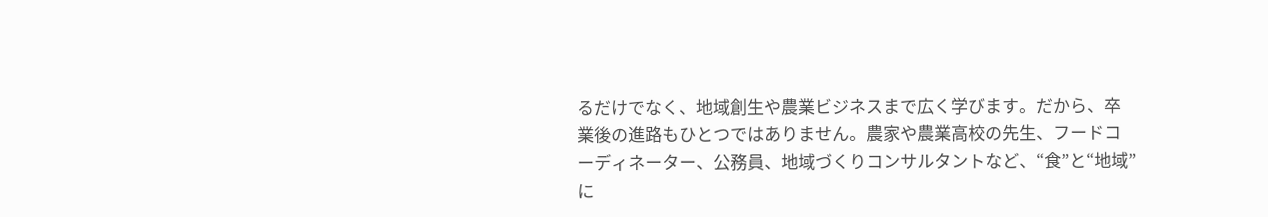るだけでなく、地域創生や農業ビジネスまで広く学びます。だから、卒業後の進路もひとつではありません。農家や農業高校の先生、フードコーディネーター、公務員、地域づくりコンサルタントなど、“食”と“地域”に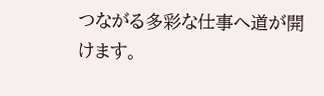つながる多彩な仕事へ道が開けます。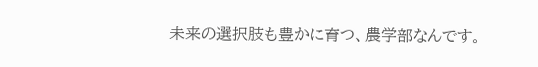未来の選択肢も豊かに育つ、農学部なんです。